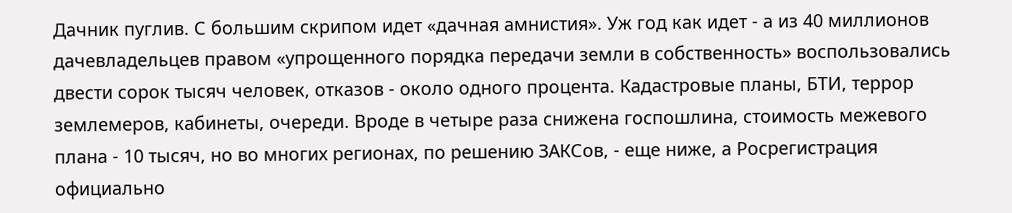Дачник пуглив. С большим скрипом идет «дачная амнистия». Уж год как идет - а из 40 миллионов дачевладельцев правом «упрощенного порядка передачи земли в собственность» воспользовались двести сорок тысяч человек, отказов - около одного процента. Кадастровые планы, БТИ, террор землемеров, кабинеты, очереди. Вроде в четыре раза снижена госпошлина, стоимость межевого плана - 10 тысяч, но во многих регионах, по решению ЗАКСов, - еще ниже, а Росрегистрация официально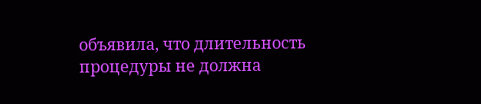объявила, что длительность процедуры не должна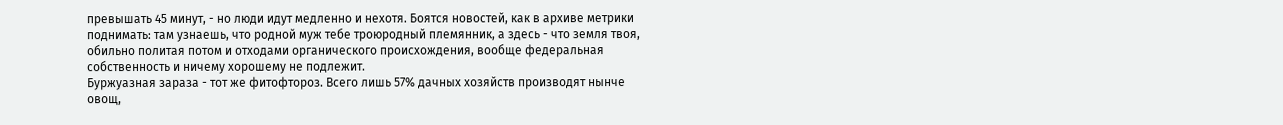превышать 45 минут, - но люди идут медленно и нехотя. Боятся новостей, как в архиве метрики поднимать: там узнаешь, что родной муж тебе троюродный племянник, а здесь - что земля твоя, обильно политая потом и отходами органического происхождения, вообще федеральная собственность и ничему хорошему не подлежит.
Буржуазная зараза - тот же фитофтороз. Всего лишь 57% дачных хозяйств производят нынче овощ,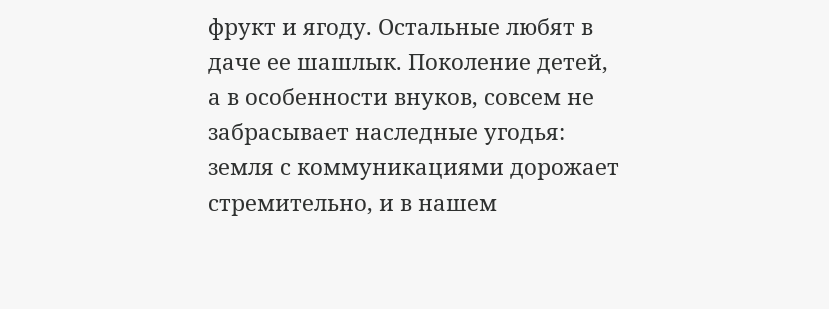фрукт и ягоду. Остальные любят в даче ее шашлык. Поколение детей, а в особенности внуков, совсем не забрасывает наследные угодья: земля с коммуникациями дорожает стремительно, и в нашем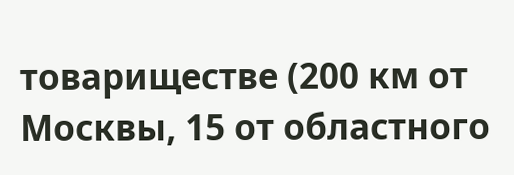товариществе (200 км от Москвы, 15 от областного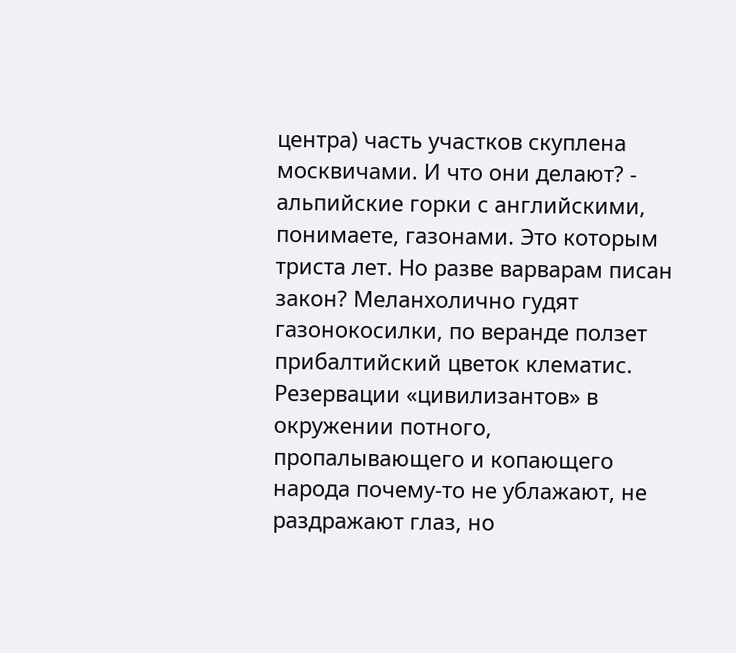центра) часть участков скуплена москвичами. И что они делают? - альпийские горки с английскими, понимаете, газонами. Это которым триста лет. Но разве варварам писан закон? Меланхолично гудят газонокосилки, по веранде ползет прибалтийский цветок клематис. Резервации «цивилизантов» в окружении потного, пропалывающего и копающего народа почему-то не ублажают, не раздражают глаз, но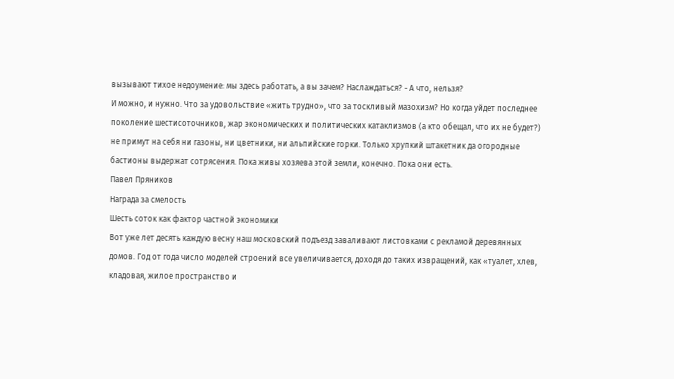вызывают тихое недоумение: мы здесь работать, а вы зачем? Наслаждаться? - А что, нельзя?
И можно, и нужно. Что за удовольствие «жить трудно», что за тоскливый мазохизм? Но когда уйдет последнее поколение шестисоточников, жар экономических и политических катаклизмов (а кто обещал, что их не будет?) не примут на себя ни газоны, ни цветники, ни альпийские горки. Только хрупкий штакетник да огородные бастионы выдержат сотрясения. Пока живы хозяева этой земли, конечно. Пока они есть.
Павел Пряников
Награда за смелость
Шесть соток как фактор частной экономики
Вот уже лет десять каждую весну наш московский подъезд заваливают листовками с рекламой деревянных домов. Год от года число моделей строений все увеличивается, доходя до таких извращений, как «туалет, хлев, кладовая, жилое пространство и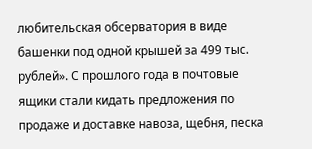любительская обсерватория в виде башенки под одной крышей за 499 тыс. рублей». С прошлого года в почтовые ящики стали кидать предложения по продаже и доставке навоза, щебня, песка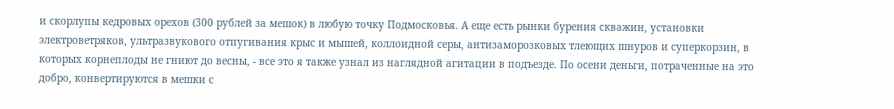и скорлупы кедровых орехов (300 рублей за мешок) в любую точку Подмосковья. А еще есть рынки бурения скважин, установки электроветряков, ультразвукового отпугивания крыс и мышей, коллоидной серы, антизаморозковых тлеющих шнуров и суперкорзин, в которых корнеплоды не гниют до весны, - все это я также узнал из наглядной агитации в подъезде. По осени деньги, потраченные на это добро, конвертируются в мешки с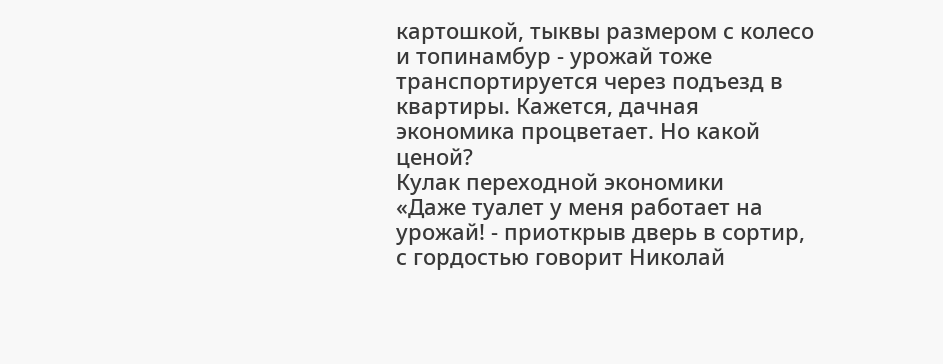картошкой, тыквы размером с колесо и топинамбур - урожай тоже транспортируется через подъезд в квартиры. Кажется, дачная экономика процветает. Но какой ценой?
Кулак переходной экономики
«Даже туалет у меня работает на урожай! - приоткрыв дверь в сортир, с гордостью говорит Николай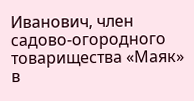Иванович, член садово-огородного товарищества «Маяк» в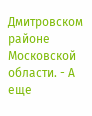Дмитровском районе Московской области. - А еще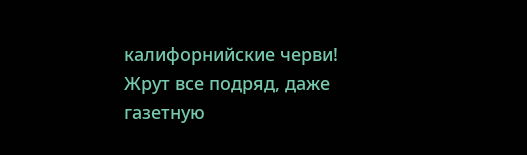калифорнийские черви! Жрут все подряд, даже газетную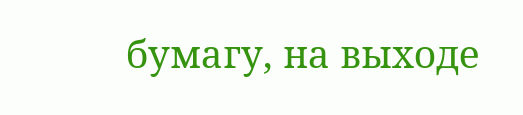бумагу, на выходе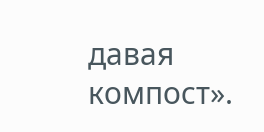давая компост».